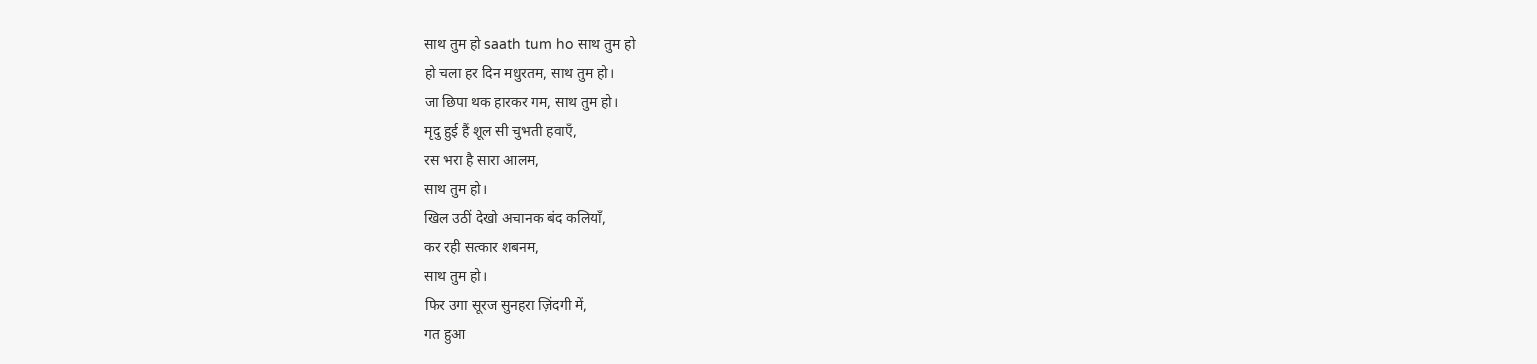साथ तुम हो saath tum ho साथ तुम हो
हो चला हर दिन मधुरतम, साथ तुम हो।
जा छिपा थक हारकर गम, साथ तुम हो।
मृदु हुई हैं शूल सी चुभती हवाएँ,
रस भरा है सारा आलम,
साथ तुम हो।
खिल उठीं देखो अचानक बंद कलियाँ,
कर रही सत्कार शबनम,
साथ तुम हो।
फिर उगा सूरज सुनहरा ज़िंदगी में,
गत हुआ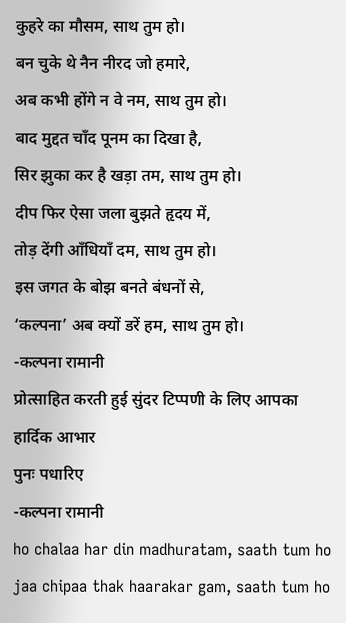कुहरे का मौसम, साथ तुम हो।
बन चुके थे नैन नीरद जो हमारे,
अब कभी होंगे न वे नम, साथ तुम हो।
बाद मुद्दत चाँद पूनम का दिखा है,
सिर झुका कर है खड़ा तम, साथ तुम हो।
दीप फिर ऐसा जला बुझते हृदय में,
तोड़ देंगी आँधियाँ दम, साथ तुम हो।
इस जगत के बोझ बनते बंधनों से,
‘कल्पना’ अब क्यों डरें हम, साथ तुम हो।
-कल्पना रामानी
प्रोत्साहित करती हुई सुंदर टिप्पणी के लिए आपका हार्दिक आभार
पुनः पधारिए
-कल्पना रामानी
ho chalaa har din madhuratam, saath tum ho
jaa chipaa thak haarakar gam, saath tum ho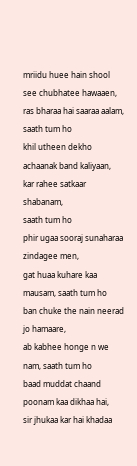mriidu huee hain shool see chubhatee hawaaen,
ras bharaa hai saaraa aalam,
saath tum ho
khil utheen dekho achaanak band kaliyaan,
kar rahee satkaar shabanam,
saath tum ho
phir ugaa sooraj sunaharaa zindagee men,
gat huaa kuhare kaa mausam, saath tum ho
ban chuke the nain neerad jo hamaare,
ab kabhee honge n we nam, saath tum ho
baad muddat chaand poonam kaa dikhaa hai,
sir jhukaa kar hai khadaa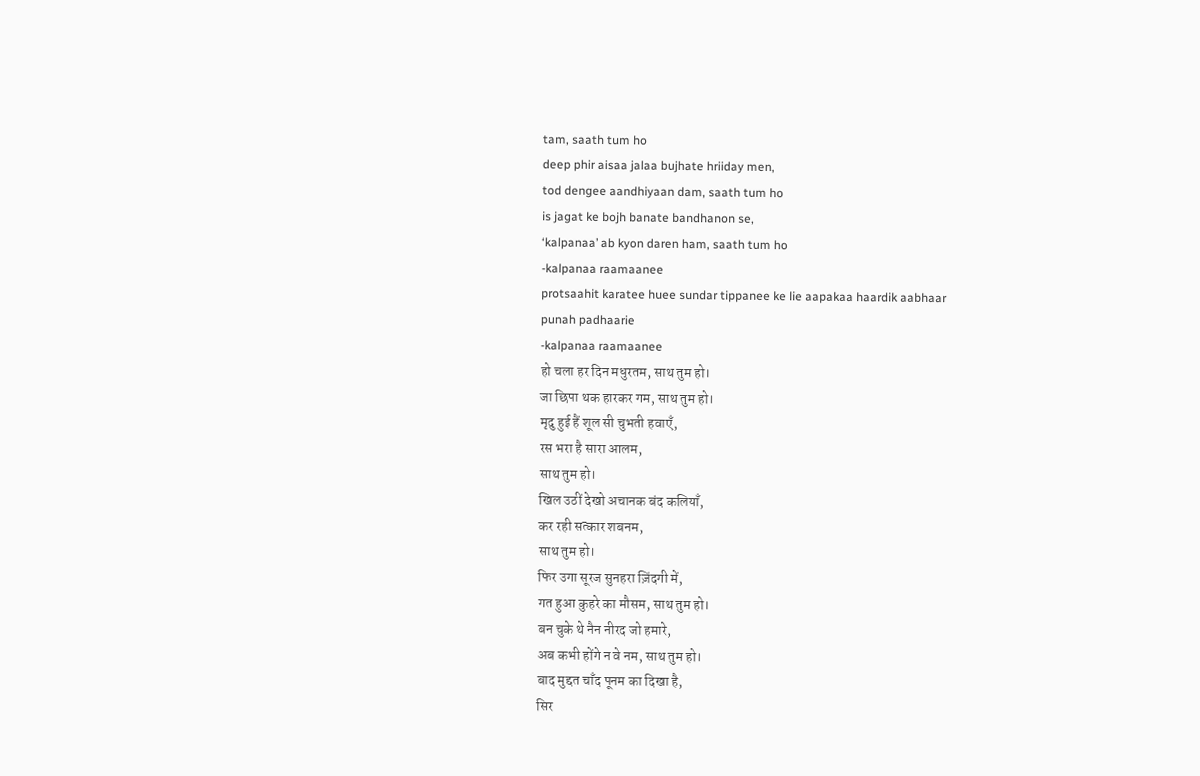tam, saath tum ho
deep phir aisaa jalaa bujhate hriiday men,
tod dengee aandhiyaan dam, saath tum ho
is jagat ke bojh banate bandhanon se,
‘kalpanaa’ ab kyon daren ham, saath tum ho
-kalpanaa raamaanee
protsaahit karatee huee sundar tippanee ke lie aapakaa haardik aabhaar
punah padhaarie
-kalpanaa raamaanee
हो चला हर दिन मधुरतम, साथ तुम हो।
जा छिपा थक हारकर गम, साथ तुम हो।
मृदु हुई हैं शूल सी चुभती हवाएँ,
रस भरा है सारा आलम,
साथ तुम हो।
खिल उठीं देखो अचानक बंद कलियाँ,
कर रही सत्कार शबनम,
साथ तुम हो।
फिर उगा सूरज सुनहरा ज़िंदगी में,
गत हुआ कुहरे का मौसम, साथ तुम हो।
बन चुके थे नैन नीरद जो हमारे,
अब कभी होंगे न वे नम, साथ तुम हो।
बाद मुद्दत चाँद पूनम का दिखा है,
सिर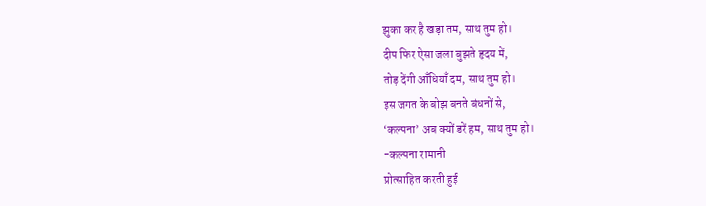झुका कर है खड़ा तम, साथ तुम हो।
दीप फिर ऐसा जला बुझते हृदय में,
तोड़ देंगी आँधियाँ दम, साथ तुम हो।
इस जगत के बोझ बनते बंधनों से,
‘कल्पना’ अब क्यों डरें हम, साथ तुम हो।
-कल्पना रामानी
प्रोत्साहित करती हुई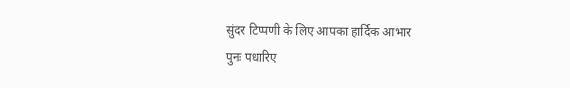सुंदर टिप्पणी के लिए आपका हार्दिक आभार
पुनः पधारिए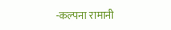-कल्पना रामानी